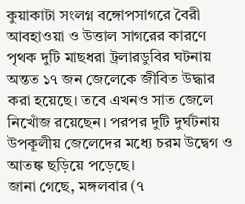কুয়াকাটা সংলগ্ন বঙ্গোপসাগরে বৈরী আবহাওয়া ও উত্তাল সাগরের কারণে পৃথক দুটি মাছধরা ট্রলারডুবির ঘটনায় অন্তত ১৭ জন জেলেকে জীবিত উদ্ধার করা হয়েছে। তবে এখনও সাত জেলে নিখোঁজ রয়েছেন। পরপর দুটি দুর্ঘটনায় উপকূলীয় জেলেদের মধ্যে চরম উদ্বেগ ও আতঙ্ক ছড়িয়ে পড়েছে।
জানা গেছে, মঙ্গলবার (৭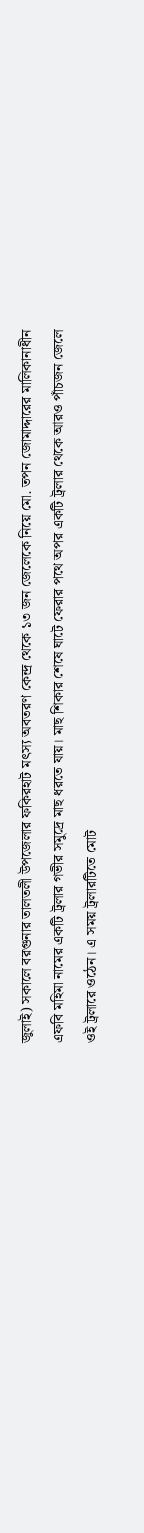জুলাই) সকালে বরগুনার তালতলী উপজেলার ফকিরহাট মৎস্য অবতরণ কেন্দ্র থেকে ১৩ জন জেলেকে নিয়ে মো. তপন জোমাদ্দারের মালিকানাধীন এফবি মহিমা নামের একটি ট্রলার গভীর সমুদ্রে মাছ ধরতে যায়। মাছ শিকার শেষে ঘাটে ফেরার পথে অপর একটি ট্রলার থেকে আরও পাঁচজন জেলে ওই ট্রলারে ওঠেন। এ সময় ট্রলারটিতে মোট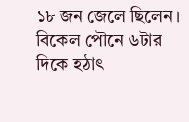১৮ জন জেলে ছিলেন।
বিকেল পৌনে ৬টার দিকে হঠাৎ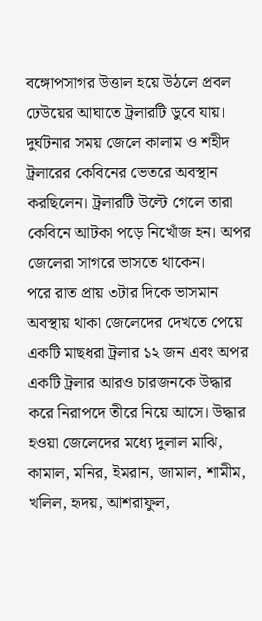বঙ্গোপসাগর উত্তাল হয়ে উঠলে প্রবল ঢেউয়ের আঘাতে ট্রলারটি ডুবে যায়। দুর্ঘটনার সময় জেলে কালাম ও শহীদ ট্রলারের কেবিনের ভেতরে অবস্থান করছিলেন। ট্রলারটি উল্টে গেলে তারা কেবিনে আটকা পড়ে নিখোঁজ হন। অপর জেলেরা সাগরে ভাসতে থাকেন।
পরে রাত প্রায় ৩টার দিকে ভাসমান অবস্থায় থাকা জেলেদের দেখতে পেয়ে একটি মাছধরা ট্রলার ১২ জন এবং অপর একটি ট্রলার আরও চারজনকে উদ্ধার করে নিরাপদে তীরে নিয়ে আসে। উদ্ধার হওয়া জেলেদের মধ্যে দুলাল মাঝি, কামাল, মনির, ইমরান, জামাল, শামীম, খলিল, হৃদয়, আশরাফুল,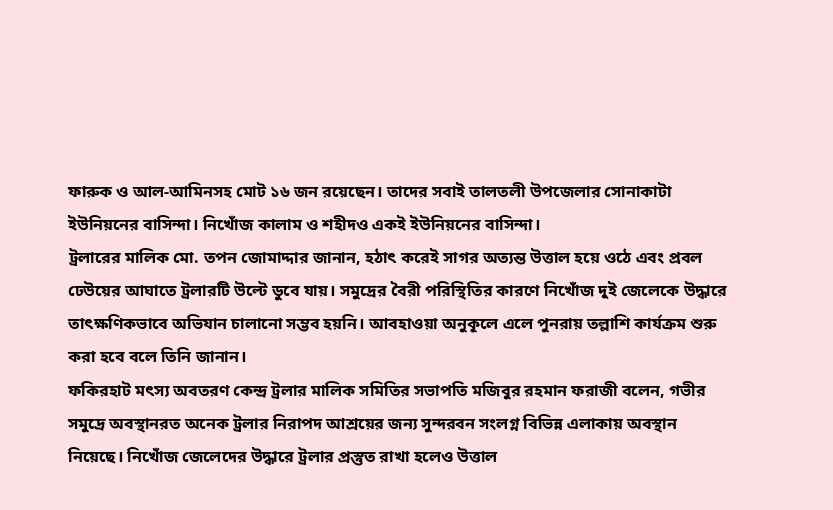ফারুক ও আল-আমিনসহ মোট ১৬ জন রয়েছেন। তাদের সবাই তালতলী উপজেলার সোনাকাটা ইউনিয়নের বাসিন্দা। নিখোঁজ কালাম ও শহীদও একই ইউনিয়নের বাসিন্দা।
ট্রলারের মালিক মো. তপন জোমাদ্দার জানান, হঠাৎ করেই সাগর অত্যন্ত উত্তাল হয়ে ওঠে এবং প্রবল ঢেউয়ের আঘাতে ট্রলারটি উল্টে ডুবে যায়। সমুদ্রের বৈরী পরিস্থিতির কারণে নিখোঁজ দুই জেলেকে উদ্ধারে তাৎক্ষণিকভাবে অভিযান চালানো সম্ভব হয়নি। আবহাওয়া অনুকূলে এলে পুনরায় তল্লাশি কার্যক্রম শুরু করা হবে বলে তিনি জানান।
ফকিরহাট মৎস্য অবতরণ কেন্দ্র ট্রলার মালিক সমিতির সভাপতি মজিবুর রহমান ফরাজী বলেন, গভীর সমুদ্রে অবস্থানরত অনেক ট্রলার নিরাপদ আশ্রয়ের জন্য সুন্দরবন সংলগ্ন বিভিন্ন এলাকায় অবস্থান নিয়েছে। নিখোঁজ জেলেদের উদ্ধারে ট্রলার প্রস্তুত রাখা হলেও উত্তাল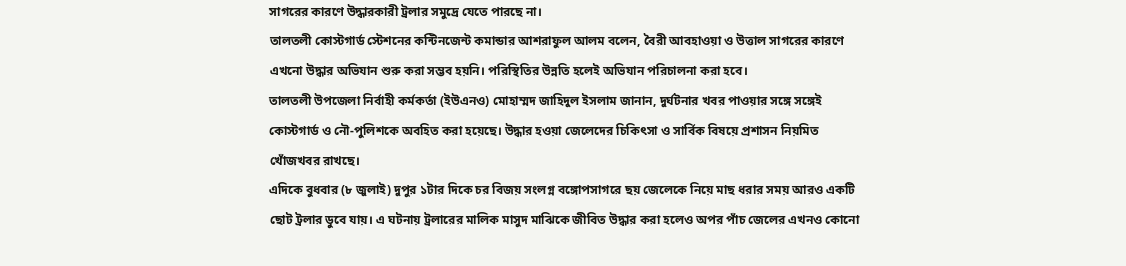সাগরের কারণে উদ্ধারকারী ট্রলার সমুদ্রে যেতে পারছে না।
তালতলী কোস্টগার্ড স্টেশনের কন্টিনজেন্ট কমান্ডার আশরাফুল আলম বলেন, বৈরী আবহাওয়া ও উত্তাল সাগরের কারণে এখনো উদ্ধার অভিযান শুরু করা সম্ভব হয়নি। পরিস্থিতির উন্নতি হলেই অভিযান পরিচালনা করা হবে।
তালতলী উপজেলা নির্বাহী কর্মকর্তা (ইউএনও) মোহাম্মদ জাহিদুল ইসলাম জানান, দুর্ঘটনার খবর পাওয়ার সঙ্গে সঙ্গেই কোস্টগার্ড ও নৌ-পুলিশকে অবহিত করা হয়েছে। উদ্ধার হওয়া জেলেদের চিকিৎসা ও সার্বিক বিষয়ে প্রশাসন নিয়মিত খোঁজখবর রাখছে।
এদিকে বুধবার (৮ জুলাই) দুপুর ১টার দিকে চর বিজয় সংলগ্ন বঙ্গোপসাগরে ছয় জেলেকে নিয়ে মাছ ধরার সময় আরও একটি ছোট ট্রলার ডুবে যায়। এ ঘটনায় ট্রলারের মালিক মাসুদ মাঝিকে জীবিত উদ্ধার করা হলেও অপর পাঁচ জেলের এখনও কোনো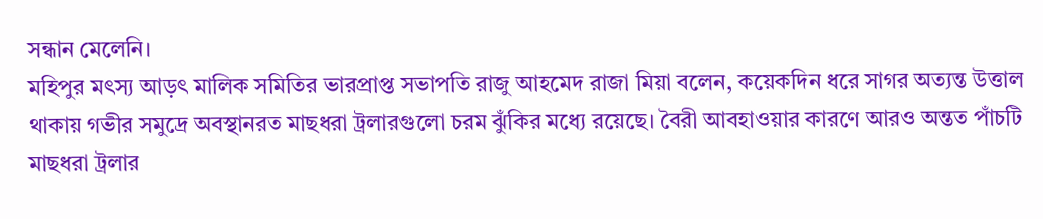সন্ধান মেলেনি।
মহিপুর মৎস্য আড়ৎ মালিক সমিতির ভারপ্রাপ্ত সভাপতি রাজু আহমেদ রাজা মিয়া বলেন, কয়েকদিন ধরে সাগর অত্যন্ত উত্তাল থাকায় গভীর সমুদ্রে অবস্থানরত মাছধরা ট্রলারগুলো চরম ঝুঁকির মধ্যে রয়েছে। বৈরী আবহাওয়ার কারণে আরও অন্তত পাঁচটি মাছধরা ট্রলার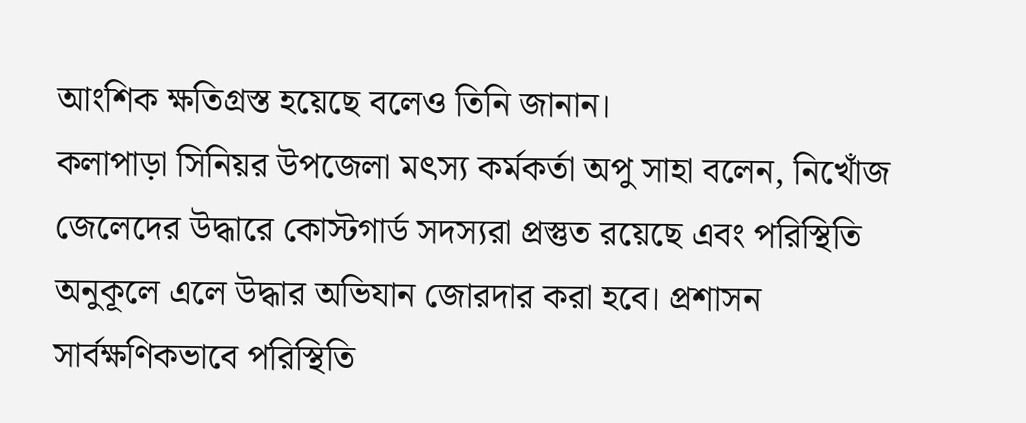আংশিক ক্ষতিগ্রস্ত হয়েছে বলেও তিনি জানান।
কলাপাড়া সিনিয়র উপজেলা মৎস্য কর্মকর্তা অপু সাহা বলেন, নিখোঁজ জেলেদের উদ্ধারে কোস্টগার্ড সদস্যরা প্রস্তুত রয়েছে এবং পরিস্থিতি অনুকূলে এলে উদ্ধার অভিযান জোরদার করা হবে। প্রশাসন সার্বক্ষণিকভাবে পরিস্থিতি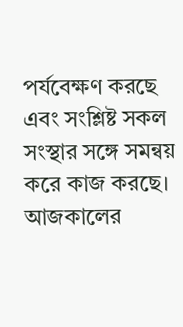পর্যবেক্ষণ করছে এবং সংশ্লিষ্ট সকল সংস্থার সঙ্গে সমন্বয় করে কাজ করছে।
আজকালের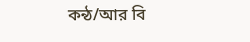কন্ঠ/আর বি